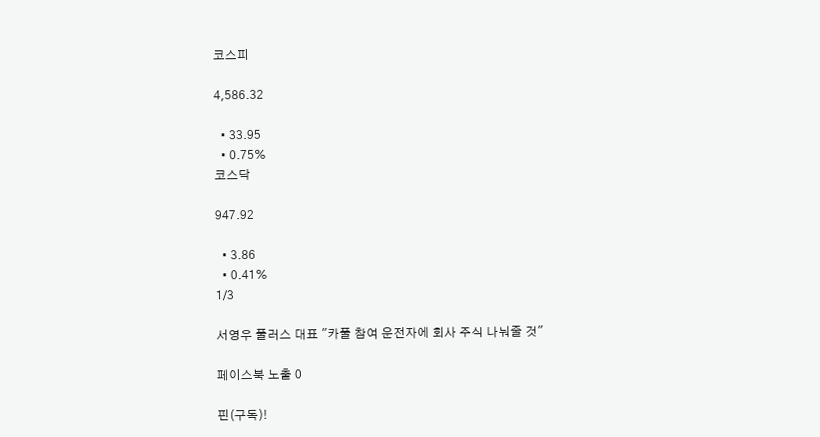코스피

4,586.32

  • 33.95
  • 0.75%
코스닥

947.92

  • 3.86
  • 0.41%
1/3

서영우 풀러스 대표 "카풀 참여 운전자에 회사 주식 나눠줄 것"

페이스북 노출 0

핀(구독)!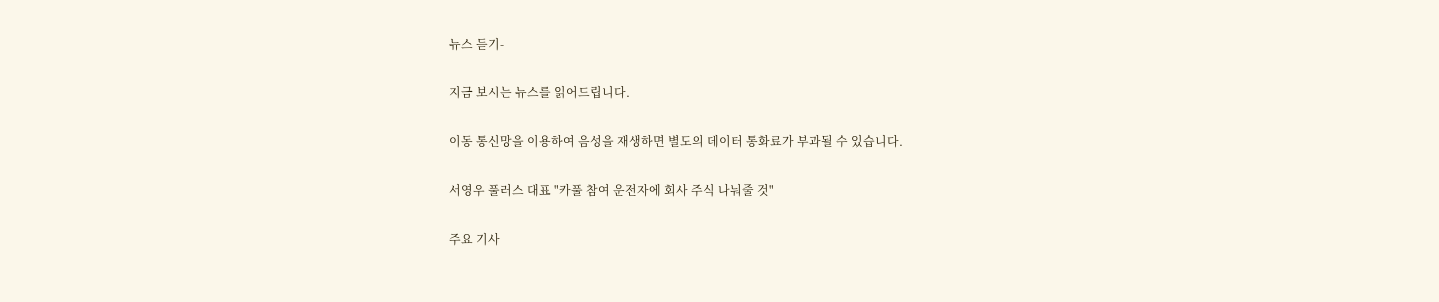뉴스 듣기-

지금 보시는 뉴스를 읽어드립니다.

이동 통신망을 이용하여 음성을 재생하면 별도의 데이터 통화료가 부과될 수 있습니다.

서영우 풀러스 대표 "카풀 참여 운전자에 회사 주식 나눠줄 것"

주요 기사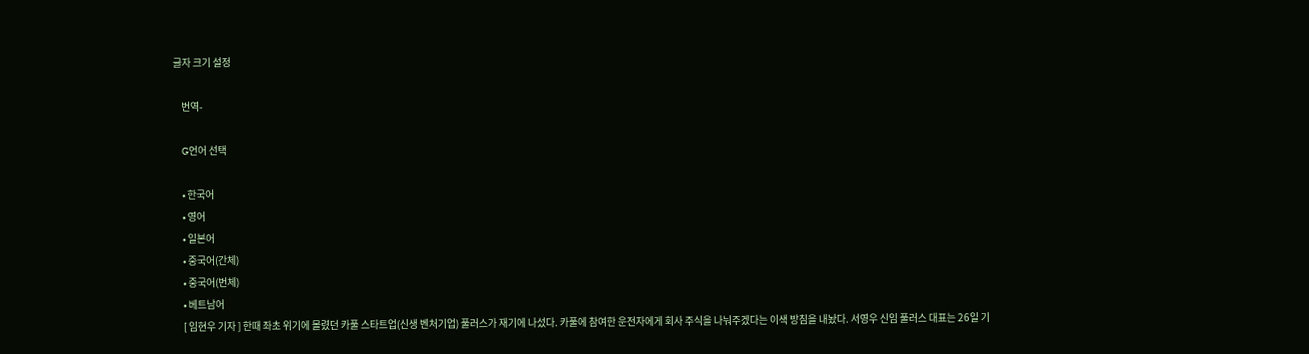글자 크기 설정

    번역-

    G언어 선택

    • 한국어
    • 영어
    • 일본어
    • 중국어(간체)
    • 중국어(번체)
    • 베트남어
    [ 임현우 기자 ] 한때 좌초 위기에 몰렸던 카풀 스타트업(신생 벤처기업) 풀러스가 재기에 나섰다. 카풀에 참여한 운전자에게 회사 주식을 나눠주겠다는 이색 방침을 내놨다. 서영우 신임 풀러스 대표는 26일 기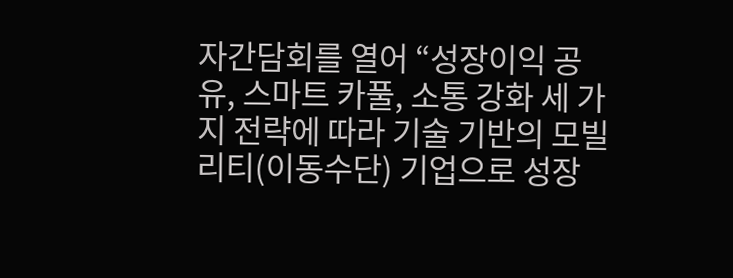자간담회를 열어 “성장이익 공유, 스마트 카풀, 소통 강화 세 가지 전략에 따라 기술 기반의 모빌리티(이동수단) 기업으로 성장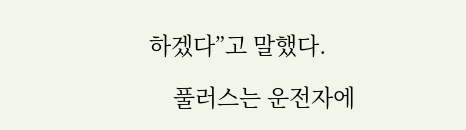하겠다”고 말했다.

    풀러스는 운전자에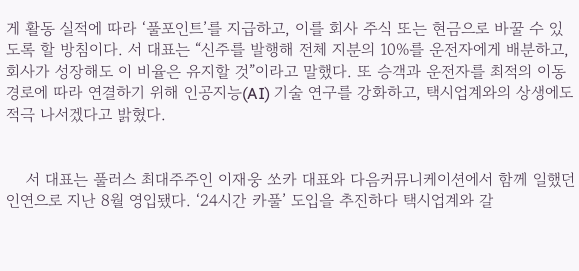게 활동 실적에 따라 ‘풀포인트’를 지급하고, 이를 회사 주식 또는 현금으로 바꿀 수 있도록 할 방침이다. 서 대표는 “신주를 발행해 전체 지분의 10%를 운전자에게 배분하고, 회사가 성장해도 이 비율은 유지할 것”이라고 말했다. 또 승객과 운전자를 최적의 이동경로에 따라 연결하기 위해 인공지능(AI) 기술 연구를 강화하고, 택시업계와의 상생에도 적극 나서겠다고 밝혔다.


    서 대표는 풀러스 최대주주인 이재웅 쏘카 대표와 다음커뮤니케이션에서 함께 일했던 인연으로 지난 8월 영입됐다. ‘24시간 카풀’ 도입을 추진하다 택시업계와 갈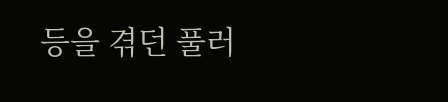등을 겪던 풀러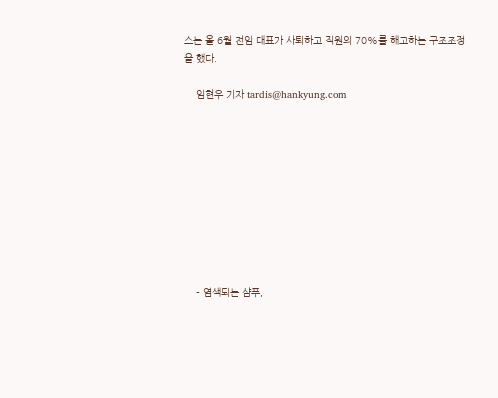스는 올 6월 전임 대표가 사퇴하고 직원의 70%를 해고하는 구조조정을 했다.

    임현우 기자 tardis@hankyung.com










    - 염색되는 샴푸,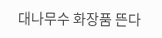대나무수 화장품 뜬다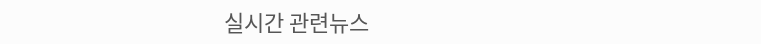실시간 관련뉴스